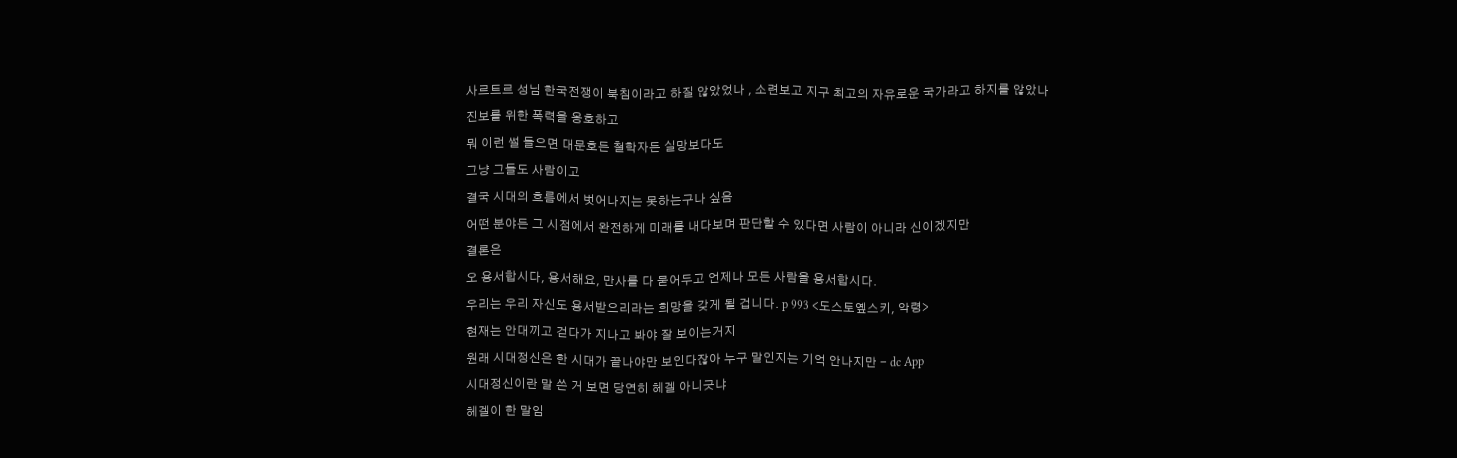사르트르 성님 한국전쟁이 북침이라고 하질 않았었나 , 소련보고 지구 최고의 자유로운 국가라고 하지를 않았나
진보를 위한 폭력을 옹호하고
뭐 이런 썰 들으면 대문호든 철학자든 실망보다도
그냥 그들도 사람이고
결국 시대의 흐름에서 벗어나지는 못하는구나 싶음
어떤 분야든 그 시점에서 완전하게 미래를 내다보며 판단할 수 있다면 사람이 아니라 신이겠지만
결론은
오 용서합시다, 용서해요, 만사를 다 묻어두고 언제나 모든 사람을 용서합시다.
우리는 우리 자신도 용서받으리라는 희망을 갖게 될 겁니다. p 993 <도스토옢스키, 악령>
현재는 안대끼고 걷다가 지나고 봐야 잘 보이는거지
원래 시대정신은 한 시대가 끝나야만 보인다잖아 누구 말인지는 기억 안나지만 - dc App
시대정신이란 말 쓴 거 보면 당연히 헤겔 아니긋냐
헤겔이 한 말임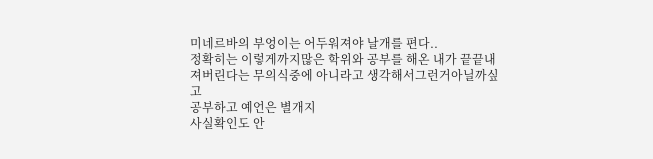미네르바의 부엉이는 어두워져야 날개를 편다..
정확히는 이렇게까지많은 학위와 공부를 해온 내가 끝끝내 져버린다는 무의식중에 아니라고 생각해서그런거아닐까싶고
공부하고 예언은 별개지
사실확인도 안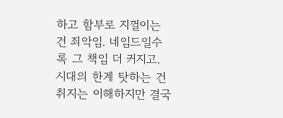하고 함부로 지껄이는 건 죄악임. 네임드일수록 그 책임 더 커지고. 시대의 한계 탓하는 건 취지는 이해하지만 결국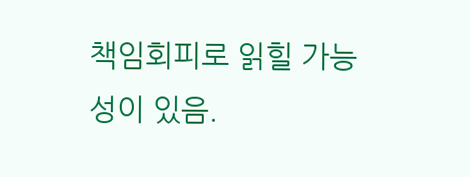책임회피로 읽힐 가능성이 있음.